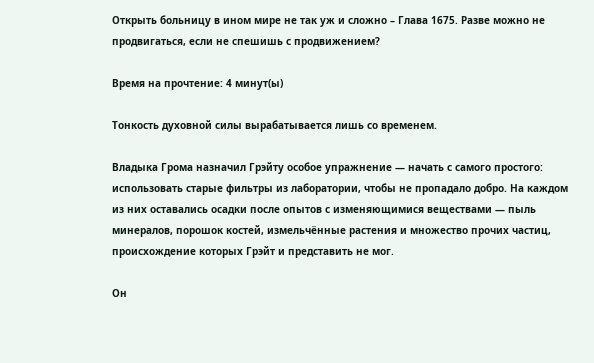Открыть больницу в ином мире не так уж и сложно – Глава 1675. Разве можно не продвигаться, если не спешишь с продвижением?

Время на прочтение: 4 минут(ы)

Тонкость духовной силы вырабатывается лишь со временем.

Владыка Грома назначил Грэйту особое упражнение — начать с самого простого: использовать старые фильтры из лаборатории, чтобы не пропадало добро. На каждом из них оставались осадки после опытов с изменяющимися веществами — пыль минералов, порошок костей, измельчённые растения и множество прочих частиц, происхождение которых Грэйт и представить не мог.

Он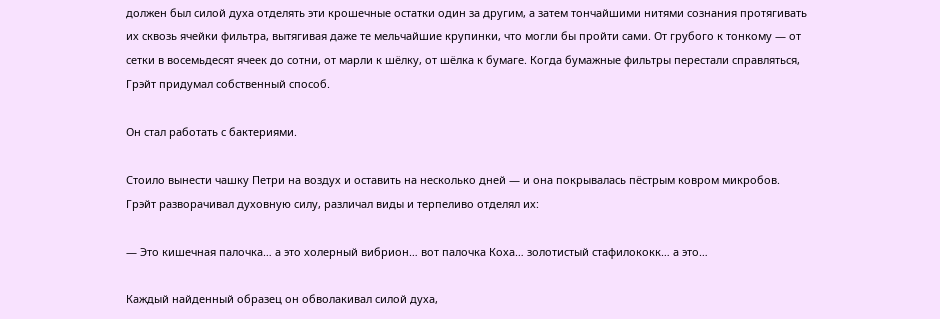должен был силой духа отделять эти крошечные остатки один за другим, а затем тончайшими нитями сознания протягивать их сквозь ячейки фильтра, вытягивая даже те мельчайшие крупинки, что могли бы пройти сами. От грубого к тонкому — от сетки в восемьдесят ячеек до сотни, от марли к шёлку, от шёлка к бумаге. Когда бумажные фильтры перестали справляться, Грэйт придумал собственный способ.

Он стал работать с бактериями.

Стоило вынести чашку Петри на воздух и оставить на несколько дней — и она покрывалась пёстрым ковром микробов. Грэйт разворачивал духовную силу, различал виды и терпеливо отделял их:

— Это кишечная палочка… а это холерный вибрион… вот палочка Коха… золотистый стафилококк… а это…

Каждый найденный образец он обволакивал силой духа,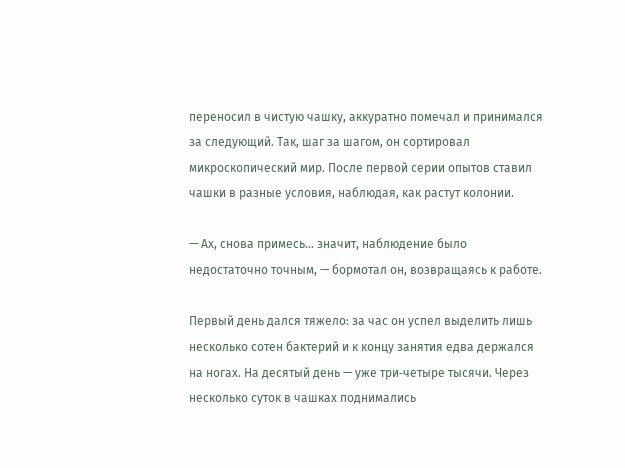переносил в чистую чашку, аккуратно помечал и принимался за следующий. Так, шаг за шагом, он сортировал микроскопический мир. После первой серии опытов ставил чашки в разные условия, наблюдая, как растут колонии.

— Ах, снова примесь… значит, наблюдение было недостаточно точным, — бормотал он, возвращаясь к работе.

Первый день дался тяжело: за час он успел выделить лишь несколько сотен бактерий и к концу занятия едва держался на ногах. На десятый день — уже три‑четыре тысячи. Через несколько суток в чашках поднимались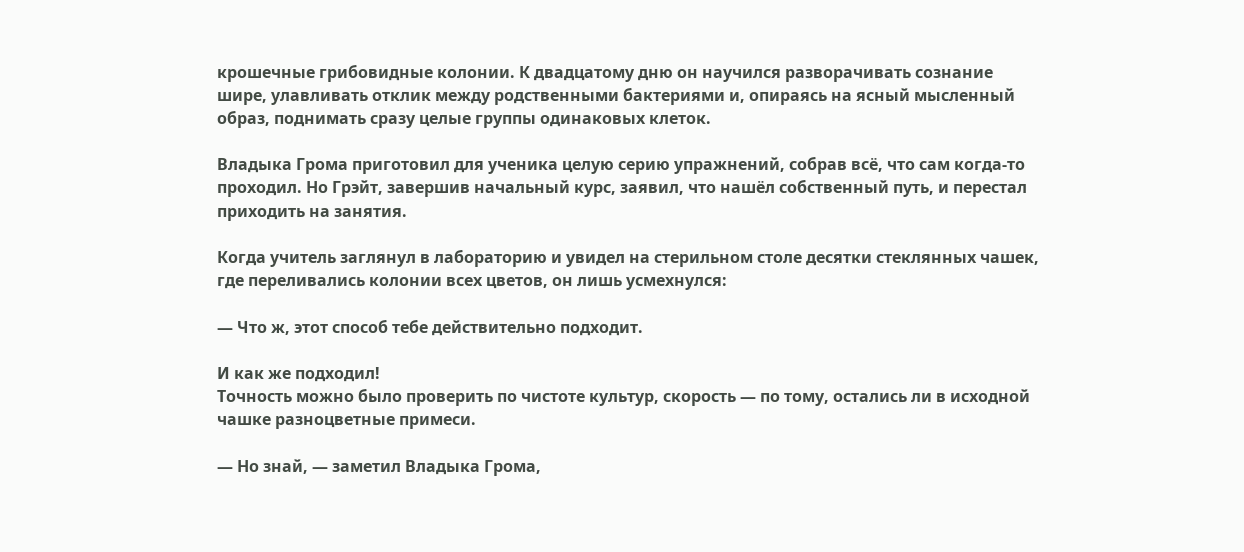крошечные грибовидные колонии. К двадцатому дню он научился разворачивать сознание шире, улавливать отклик между родственными бактериями и, опираясь на ясный мысленный образ, поднимать сразу целые группы одинаковых клеток.

Владыка Грома приготовил для ученика целую серию упражнений, собрав всё, что сам когда‑то проходил. Но Грэйт, завершив начальный курс, заявил, что нашёл собственный путь, и перестал приходить на занятия.

Когда учитель заглянул в лабораторию и увидел на стерильном столе десятки стеклянных чашек, где переливались колонии всех цветов, он лишь усмехнулся:

— Что ж, этот способ тебе действительно подходит.

И как же подходил!
Точность можно было проверить по чистоте культур, скорость — по тому, остались ли в исходной чашке разноцветные примеси.

— Но знай, — заметил Владыка Грома,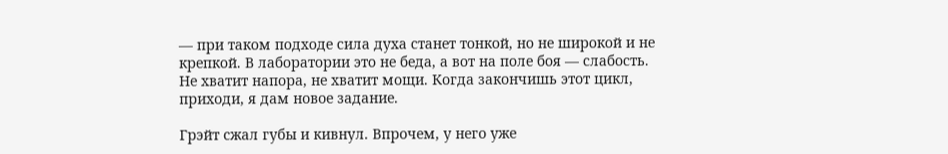— при таком подходе сила духа станет тонкой, но не широкой и не крепкой. В лаборатории это не беда, а вот на поле боя — слабость. Не хватит напора, не хватит мощи. Когда закончишь этот цикл, приходи, я дам новое задание.

Грэйт сжал губы и кивнул. Впрочем, у него уже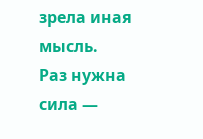зрела иная мысль.
Раз нужна сила —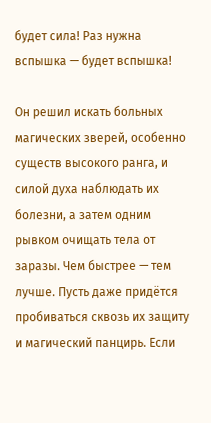будет сила! Раз нужна вспышка — будет вспышка!

Он решил искать больных магических зверей, особенно существ высокого ранга, и силой духа наблюдать их болезни, а затем одним рывком очищать тела от заразы. Чем быстрее — тем лучше. Пусть даже придётся пробиваться сквозь их защиту и магический панцирь. Если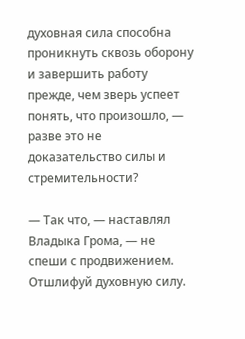духовная сила способна проникнуть сквозь оборону и завершить работу прежде, чем зверь успеет понять, что произошло, — разве это не доказательство силы и стремительности?

— Так что, — наставлял Владыка Грома, — не спеши с продвижением. Отшлифуй духовную силу.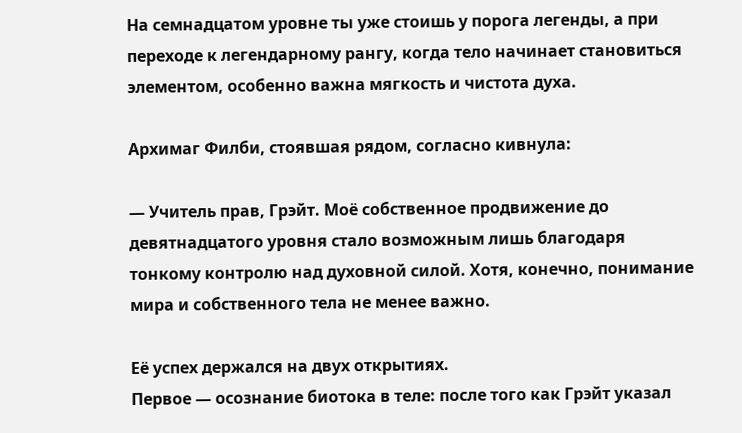На семнадцатом уровне ты уже стоишь у порога легенды, а при переходе к легендарному рангу, когда тело начинает становиться элементом, особенно важна мягкость и чистота духа.

Архимаг Филби, стоявшая рядом, согласно кивнула:

— Учитель прав, Грэйт. Моё собственное продвижение до девятнадцатого уровня стало возможным лишь благодаря тонкому контролю над духовной силой. Хотя, конечно, понимание мира и собственного тела не менее важно.

Её успех держался на двух открытиях.
Первое — осознание биотока в теле: после того как Грэйт указал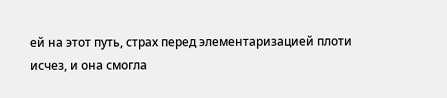ей на этот путь, страх перед элементаризацией плоти исчез, и она смогла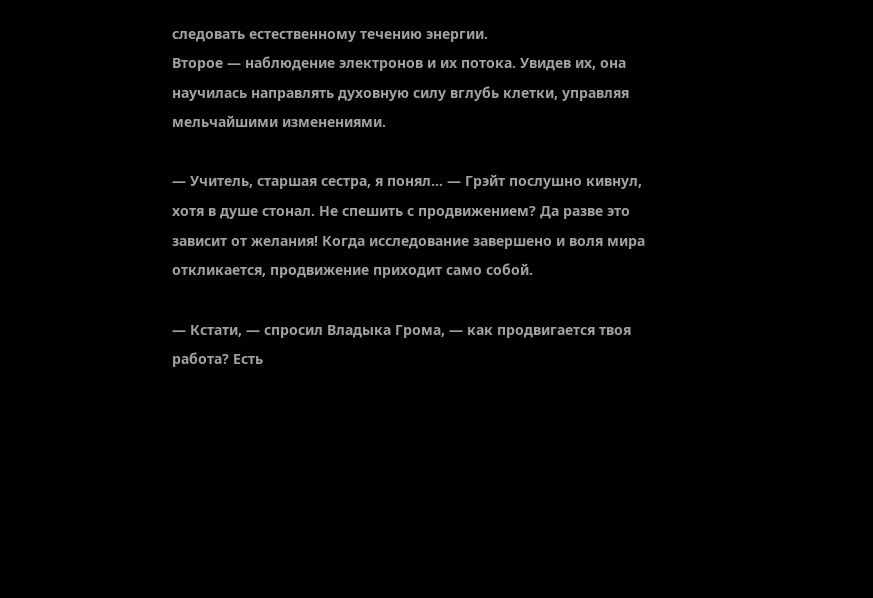следовать естественному течению энергии.
Второе — наблюдение электронов и их потока. Увидев их, она научилась направлять духовную силу вглубь клетки, управляя мельчайшими изменениями.

— Учитель, старшая сестра, я понял… — Грэйт послушно кивнул, хотя в душе стонал. Не спешить с продвижением? Да разве это зависит от желания! Когда исследование завершено и воля мира откликается, продвижение приходит само собой.

— Кстати, — спросил Владыка Грома, — как продвигается твоя работа? Есть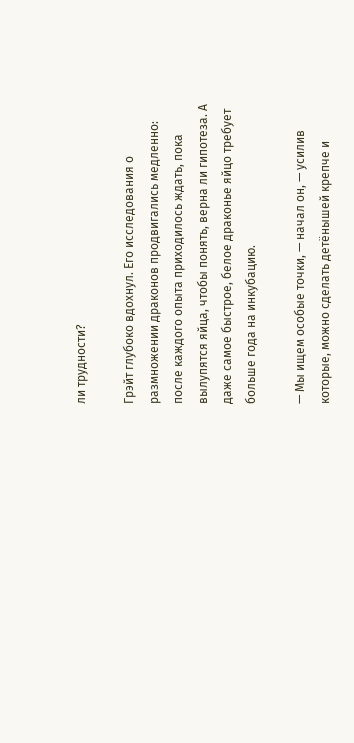ли трудности?

Грэйт глубоко вдохнул. Его исследования о размножении драконов продвигались медленно: после каждого опыта приходилось ждать, пока вылупятся яйца, чтобы понять, верна ли гипотеза. А даже самое быстрое, белое драконье яйцо требует больше года на инкубацию.

— Мы ищем особые точки, — начал он, — усилив которые, можно сделать детёнышей крепче и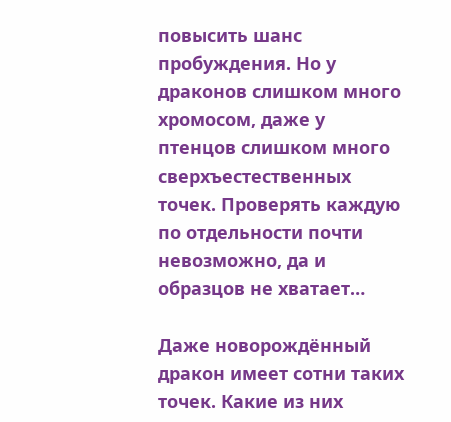повысить шанс пробуждения. Но у драконов слишком много хромосом, даже у птенцов слишком много сверхъестественных точек. Проверять каждую по отдельности почти невозможно, да и образцов не хватает…

Даже новорождённый дракон имеет сотни таких точек. Какие из них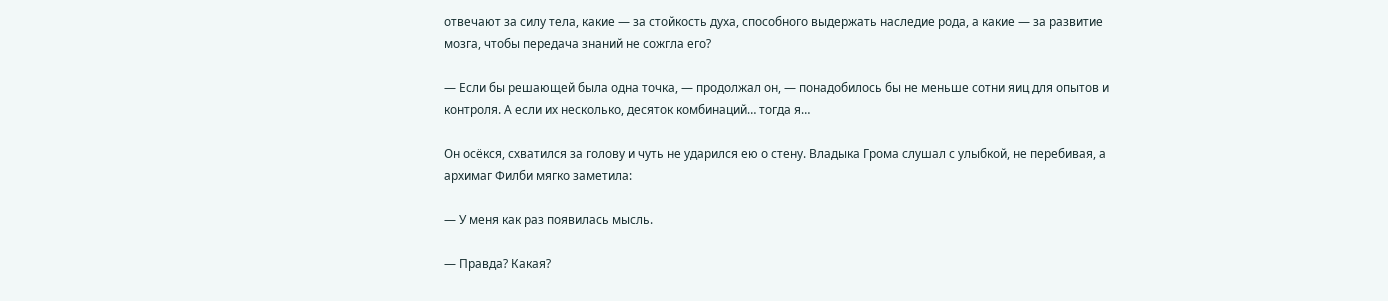отвечают за силу тела, какие — за стойкость духа, способного выдержать наследие рода, а какие — за развитие мозга, чтобы передача знаний не сожгла его?

— Если бы решающей была одна точка, — продолжал он, — понадобилось бы не меньше сотни яиц для опытов и контроля. А если их несколько, десяток комбинаций… тогда я…

Он осёкся, схватился за голову и чуть не ударился ею о стену. Владыка Грома слушал с улыбкой, не перебивая, а архимаг Филби мягко заметила:

— У меня как раз появилась мысль.

— Правда? Какая?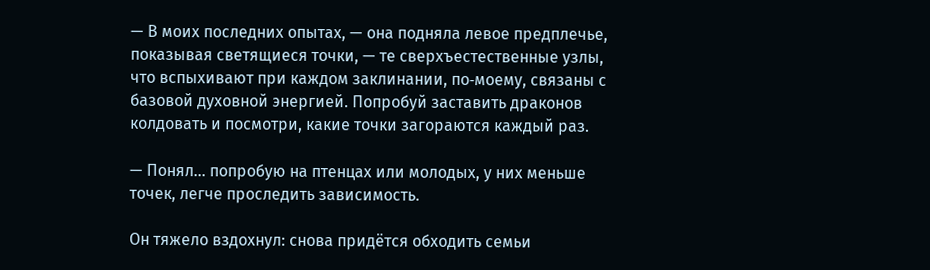— В моих последних опытах, — она подняла левое предплечье, показывая светящиеся точки, — те сверхъестественные узлы, что вспыхивают при каждом заклинании, по‑моему, связаны с базовой духовной энергией. Попробуй заставить драконов колдовать и посмотри, какие точки загораются каждый раз.

— Понял… попробую на птенцах или молодых, у них меньше точек, легче проследить зависимость.

Он тяжело вздохнул: снова придётся обходить семьи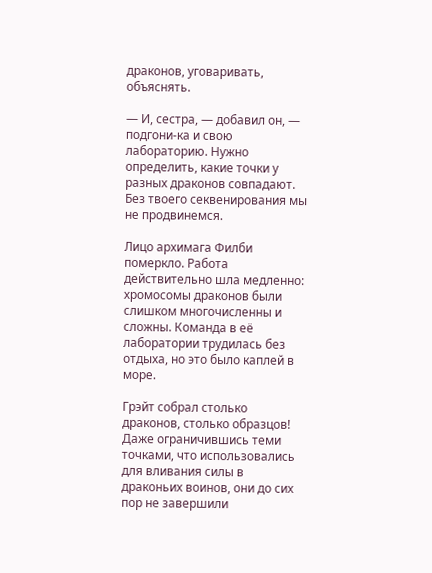драконов, уговаривать, объяснять.

— И, сестра, — добавил он, — подгони‑ка и свою лабораторию. Нужно определить, какие точки у разных драконов совпадают. Без твоего секвенирования мы не продвинемся.

Лицо архимага Филби померкло. Работа действительно шла медленно: хромосомы драконов были слишком многочисленны и сложны. Команда в её лаборатории трудилась без отдыха, но это было каплей в море.

Грэйт собрал столько драконов, столько образцов! Даже ограничившись теми точками, что использовались для вливания силы в драконьих воинов, они до сих пор не завершили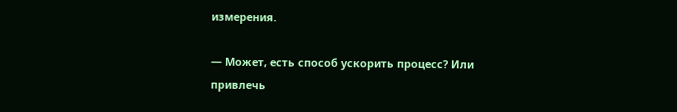измерения.

— Может, есть способ ускорить процесс? Или привлечь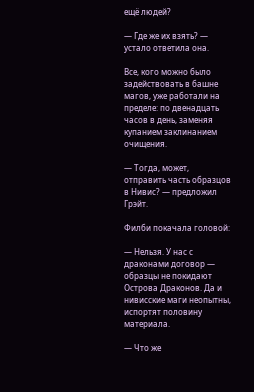ещё людей?

— Где же их взять? — устало ответила она.

Все, кого можно было задействовать в башне магов, уже работали на пределе: по двенадцать часов в день, заменяя купанием заклинанием очищения.

— Тогда, может, отправить часть образцов в Нивис? — предложил Грэйт.

Филби покачала головой:

— Нельзя. У нас с драконами договор — образцы не покидают Острова Драконов. Да и нивисские маги неопытны, испортят половину материала.

— Что же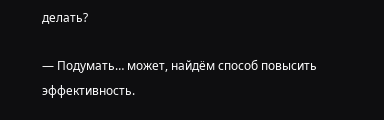делать?

— Подумать… может, найдём способ повысить эффективность.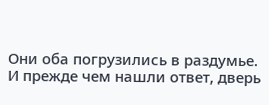Они оба погрузились в раздумье. И прежде чем нашли ответ, дверь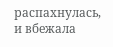распахнулась, и вбежала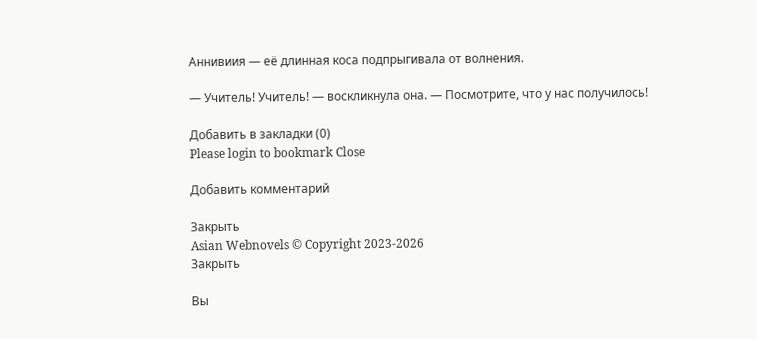Аннивиия — её длинная коса подпрыгивала от волнения.

— Учитель! Учитель! — воскликнула она. — Посмотрите, что у нас получилось!

Добавить в закладки (0)
Please login to bookmark Close

Добавить комментарий

Закрыть
Asian Webnovels © Copyright 2023-2026
Закрыть

Вы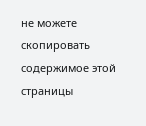не можете скопировать содержимое этой страницы